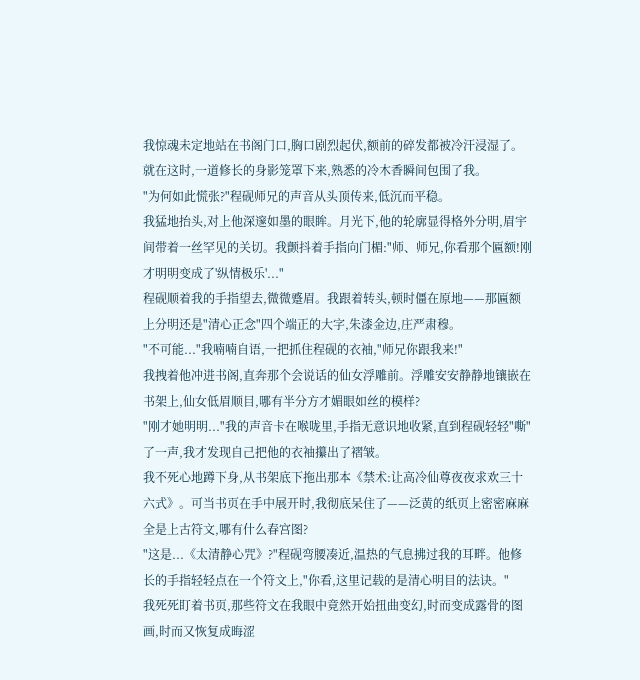我惊魂未定地站在书阁门口,胸口剧烈起伏,额前的碎发都被冷汗浸湿了。就在这时,一道修长的身影笼罩下来,熟悉的冷木香瞬间包围了我。
"为何如此慌张?"程砚师兄的声音从头顶传来,低沉而平稳。
我猛地抬头,对上他深邃如墨的眼眸。月光下,他的轮廓显得格外分明,眉宇间带着一丝罕见的关切。我颤抖着手指向门楣:"师、师兄,你看那个匾额!刚才明明变成了'纵情极乐'..."
程砚顺着我的手指望去,微微蹙眉。我跟着转头,顿时僵在原地——那匾额上分明还是"清心正念"四个端正的大字,朱漆金边,庄严肃穆。
"不可能..."我喃喃自语,一把抓住程砚的衣袖,"师兄你跟我来!"
我拽着他冲进书阁,直奔那个会说话的仙女浮雕前。浮雕安安静静地镶嵌在书架上,仙女低眉顺目,哪有半分方才媚眼如丝的模样?
"刚才她明明..."我的声音卡在喉咙里,手指无意识地收紧,直到程砚轻轻"嘶"了一声,我才发现自己把他的衣袖攥出了褶皱。
我不死心地蹲下身,从书架底下拖出那本《禁术:让高冷仙尊夜夜求欢三十六式》。可当书页在手中展开时,我彻底呆住了——泛黄的纸页上密密麻麻全是上古符文,哪有什么春宫图?
"这是...《太清静心咒》?"程砚弯腰凑近,温热的气息拂过我的耳畔。他修长的手指轻轻点在一个符文上,"你看,这里记载的是清心明目的法诀。"
我死死盯着书页,那些符文在我眼中竟然开始扭曲变幻,时而变成露骨的图画,时而又恢复成晦涩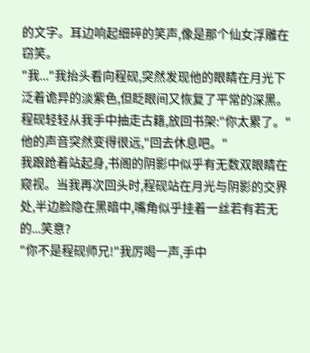的文字。耳边响起细碎的笑声,像是那个仙女浮雕在窃笑。
"我..."我抬头看向程砚,突然发现他的眼睛在月光下泛着诡异的淡紫色,但眨眼间又恢复了平常的深黑。
程砚轻轻从我手中抽走古籍,放回书架:"你太累了。"他的声音突然变得很远,"回去休息吧。"
我踉跄着站起身,书阁的阴影中似乎有无数双眼睛在窥视。当我再次回头时,程砚站在月光与阴影的交界处,半边脸隐在黑暗中,嘴角似乎挂着一丝若有若无的...笑意?
"你不是程砚师兄!"我厉喝一声,手中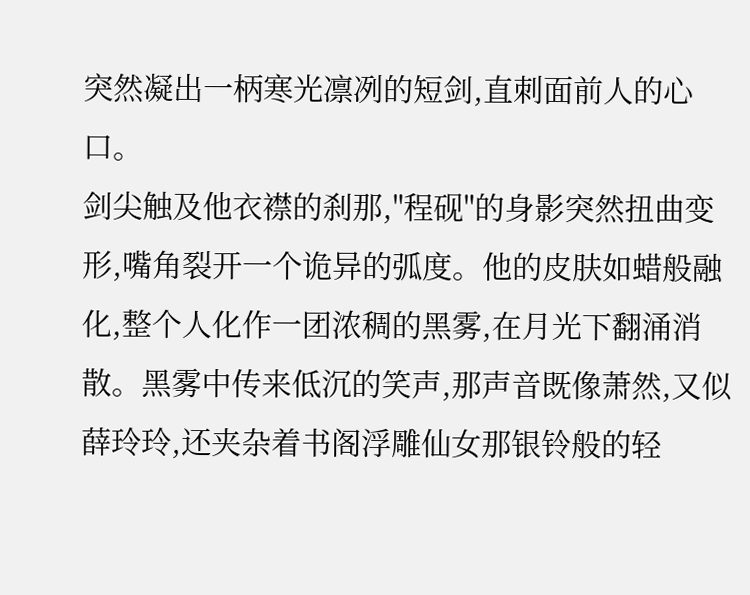突然凝出一柄寒光凛冽的短剑,直刺面前人的心口。
剑尖触及他衣襟的刹那,"程砚"的身影突然扭曲变形,嘴角裂开一个诡异的弧度。他的皮肤如蜡般融化,整个人化作一团浓稠的黑雾,在月光下翻涌消散。黑雾中传来低沉的笑声,那声音既像萧然,又似薛玲玲,还夹杂着书阁浮雕仙女那银铃般的轻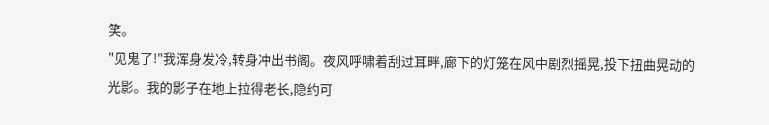笑。
"见鬼了!"我浑身发冷,转身冲出书阁。夜风呼啸着刮过耳畔,廊下的灯笼在风中剧烈摇晃,投下扭曲晃动的光影。我的影子在地上拉得老长,隐约可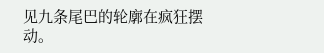见九条尾巴的轮廓在疯狂摆动。